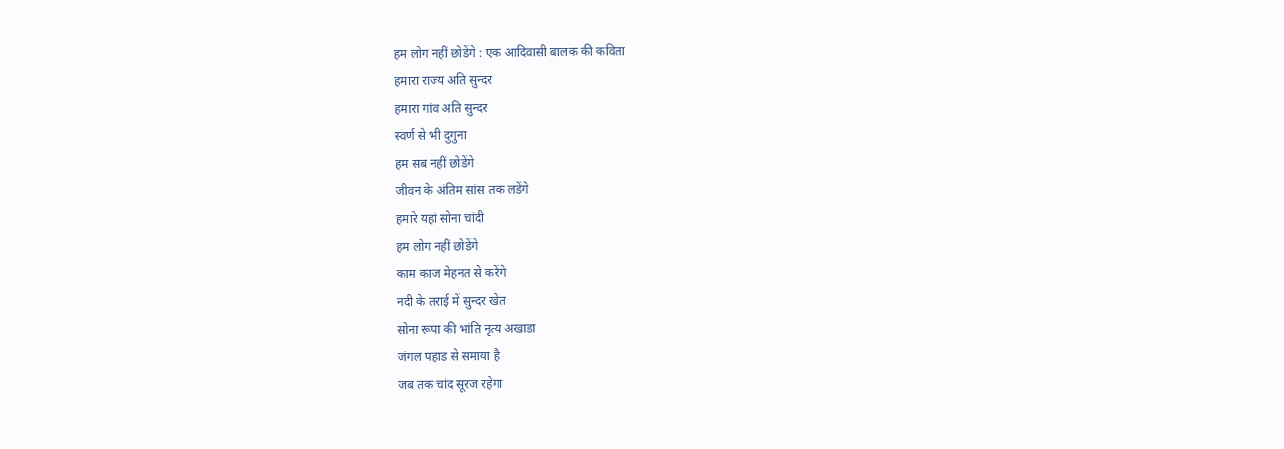हम लोग नहीं छोडेंगे : एक आदिवासी बालक की कविता
हमारा राज्य अति सुन्दर
हमारा गांव अति सुन्दर
स्वर्ण से भी दुगुना
हम सब नहीं छोडेंगे
जीवन के अंतिम सांस तक लडेंगे
हमारे यहां सोना चांदी
हम लोग नहीं छोडेंगे
काम काज मेहनत से करेंगे
नदी के तराई में सुन्दर खेत
सोना रूपा की भांति नृत्य अखाडा
जंगल पहाड से समाया है
जब तक चांद सूरज रहेगा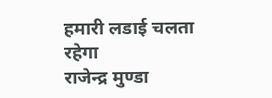हमारी लडाई चलता रहेगा
राजेन्द्र मुण्डा